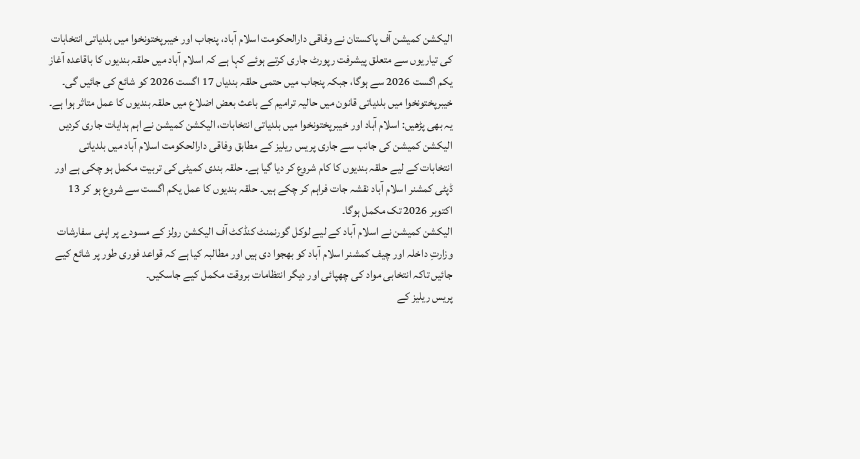الیکشن کمیشن آف پاکستان نے وفاقی دارالحکومت اسلام آباد، پنجاب اور خیبرپختونخوا میں بلدیاتی انتخابات کی تیاریوں سے متعلق پیشرفت رپورٹ جاری کرتے ہوئے کہا ہے کہ اسلام آباد میں حلقہ بندیوں کا باقاعدہ آغاز یکم اگست 2026 سے ہوگا، جبکہ پنجاب میں حتمی حلقہ بندیاں 17 اگست 2026 کو شائع کی جائیں گی۔ خیبرپختونخوا میں بلدیاتی قانون میں حالیہ ترامیم کے باعث بعض اضلاع میں حلقہ بندیوں کا عمل متاثر ہوا ہے۔
یہ بھی پڑھیں: اسلام آباد اور خیبرپختونخوا میں بلدیاتی انتخابات، الیکشن کمیشن نے اہم ہدایات جاری کردیں
الیکشن کمیشن کی جانب سے جاری پریس ریلیز کے مطابق وفاقی دارالحکومت اسلام آباد میں بلدیاتی انتخابات کے لیے حلقہ بندیوں کا کام شروع کر دیا گیا ہے۔ حلقہ بندی کمیٹی کی تربیت مکمل ہو چکی ہے اور ڈپٹی کمشنر اسلام آباد نقشہ جات فراہم کر چکے ہیں۔ حلقہ بندیوں کا عمل یکم اگست سے شروع ہو کر 13 اکتوبر 2026 تک مکمل ہوگا۔
الیکشن کمیشن نے اسلام آباد کے لیے لوکل گورنمنٹ کنڈکٹ آف الیکشن رولز کے مسودے پر اپنی سفارشات وزارتِ داخلہ اور چیف کمشنر اسلام آباد کو بھجوا دی ہیں اور مطالبہ کیا ہے کہ قواعد فوری طور پر شائع کیے جائیں تاکہ انتخابی مواد کی چھپائی اور دیگر انتظامات بروقت مکمل کیے جاسکیں۔
پریس ریلیز کے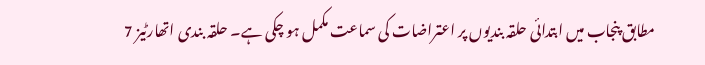مطابق پنجاب میں ابتدائی حلقہ بندیوں پر اعتراضات کی سماعت مکمل ہو چکی ہے۔ حلقہ بندی اتھارٹیز 7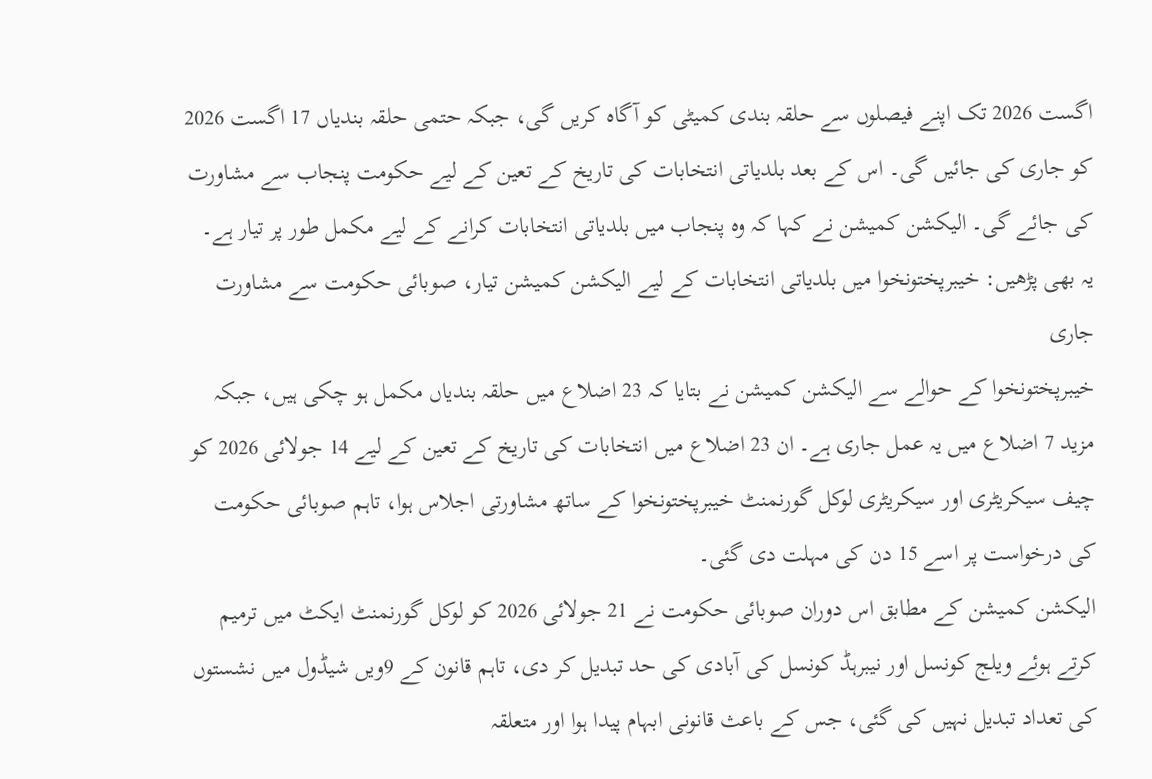اگست 2026 تک اپنے فیصلوں سے حلقہ بندی کمیٹی کو آگاہ کریں گی، جبکہ حتمی حلقہ بندیاں 17 اگست 2026 کو جاری کی جائیں گی۔ اس کے بعد بلدیاتی انتخابات کی تاریخ کے تعین کے لیے حکومت پنجاب سے مشاورت کی جائے گی۔ الیکشن کمیشن نے کہا کہ وہ پنجاب میں بلدیاتی انتخابات کرانے کے لیے مکمل طور پر تیار ہے۔
یہ بھی پڑھیں: خیبرپختونخوا میں بلدیاتی انتخابات کے لیے الیکشن کمیشن تیار، صوبائی حکومت سے مشاورت جاری
خیبرپختونخوا کے حوالے سے الیکشن کمیشن نے بتایا کہ 23 اضلاع میں حلقہ بندیاں مکمل ہو چکی ہیں، جبکہ مزید 7 اضلاع میں یہ عمل جاری ہے۔ ان 23 اضلاع میں انتخابات کی تاریخ کے تعین کے لیے 14 جولائی 2026 کو چیف سیکریٹری اور سیکریٹری لوکل گورنمنٹ خیبرپختونخوا کے ساتھ مشاورتی اجلاس ہوا، تاہم صوبائی حکومت کی درخواست پر اسے 15 دن کی مہلت دی گئی۔
الیکشن کمیشن کے مطابق اس دوران صوبائی حکومت نے 21 جولائی 2026 کو لوکل گورنمنٹ ایکٹ میں ترمیم کرتے ہوئے ویلج کونسل اور نیبرہڈ کونسل کی آبادی کی حد تبدیل کر دی، تاہم قانون کے 9ویں شیڈول میں نشستوں کی تعداد تبدیل نہیں کی گئی، جس کے باعث قانونی ابہام پیدا ہوا اور متعلقہ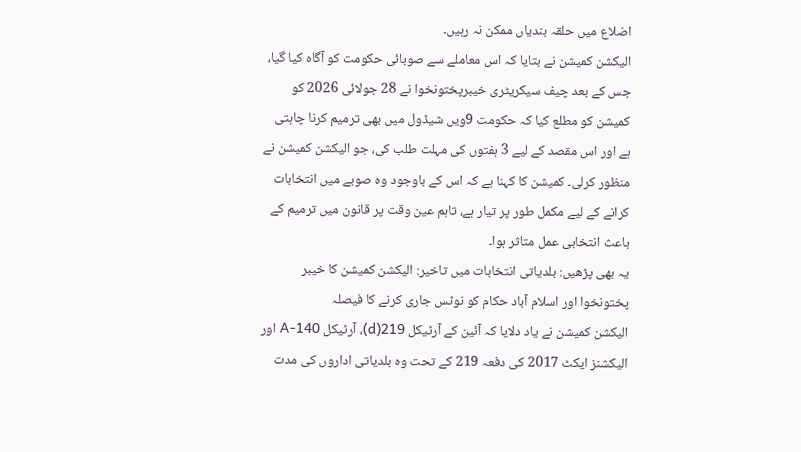اضلاع میں حلقہ بندیاں ممکن نہ رہیں۔
الیکشن کمیشن نے بتایا کہ اس معاملے سے صوبائی حکومت کو آگاہ کیا گیا، جس کے بعد چیف سیکریٹری خیبرپختونخوا نے 28 جولائی 2026 کو کمیشن کو مطلع کیا کہ حکومت 9ویں شیڈول میں بھی ترمیم کرنا چاہتی ہے اور اس مقصد کے لیے 3 ہفتوں کی مہلت طلب کی، جو الیکشن کمیشن نے منظور کرلی۔ کمیشن کا کہنا ہے کہ اس کے باوجود وہ صوبے میں انتخابات کرانے کے لیے مکمل طور پر تیار ہے، تاہم عین وقت پر قانون میں ترمیم کے باعث انتخابی عمل متاثر ہوا۔
یہ بھی پڑھیں: بلدیاتی انتخابات میں تاخیر: الیکشن کمیشن کا خیبر پختونخوا اور اسلام آباد حکام کو نوٹس جاری کرنے کا فیصلہ
الیکشن کمیشن نے یاد دلایا کہ آئین کے آرٹیکل 219(d)، آرٹیکل 140-A اور الیکشنز ایکٹ 2017 کی دفعہ 219 کے تحت وہ بلدیاتی اداروں کی مدت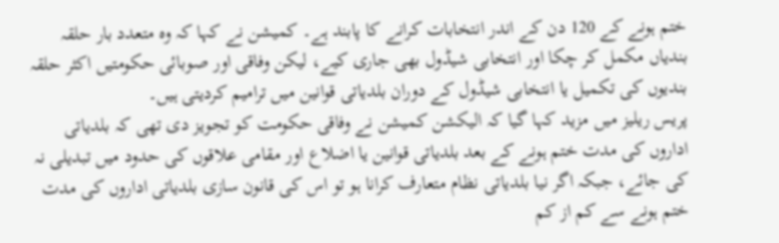ختم ہونے کے 120 دن کے اندر انتخابات کرانے کا پابند ہے۔ کمیشن نے کہا کہ وہ متعدد بار حلقہ بندیاں مکمل کر چکا اور انتخابی شیڈول بھی جاری کیے، لیکن وفاقی اور صوبائی حکومتیں اکثر حلقہ بندیوں کی تکمیل یا انتخابی شیڈول کے دوران بلدیاتی قوانین میں ترامیم کردیتی ہیں۔
پریس ریلیز میں مزید کہا گیا کہ الیکشن کمیشن نے وفاقی حکومت کو تجویز دی تھی کہ بلدیاتی اداروں کی مدت ختم ہونے کے بعد بلدیاتی قوانین یا اضلاع اور مقامی علاقوں کی حدود میں تبدیلی نہ کی جائے، جبکہ اگر نیا بلدیاتی نظام متعارف کرانا ہو تو اس کی قانون سازی بلدیاتی اداروں کی مدت ختم ہونے سے کم از کم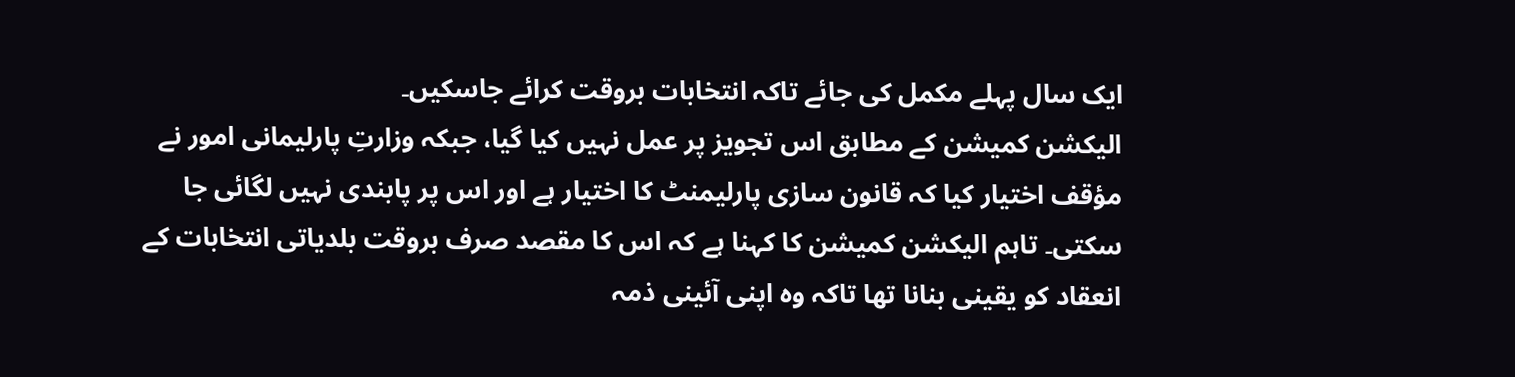ایک سال پہلے مکمل کی جائے تاکہ انتخابات بروقت کرائے جاسکیں۔
الیکشن کمیشن کے مطابق اس تجویز پر عمل نہیں کیا گیا، جبکہ وزارتِ پارلیمانی امور نے مؤقف اختیار کیا کہ قانون سازی پارلیمنٹ کا اختیار ہے اور اس پر پابندی نہیں لگائی جا سکتی۔ تاہم الیکشن کمیشن کا کہنا ہے کہ اس کا مقصد صرف بروقت بلدیاتی انتخابات کے انعقاد کو یقینی بنانا تھا تاکہ وہ اپنی آئینی ذمہ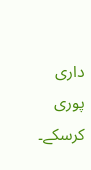داری پوری کرسکے۔